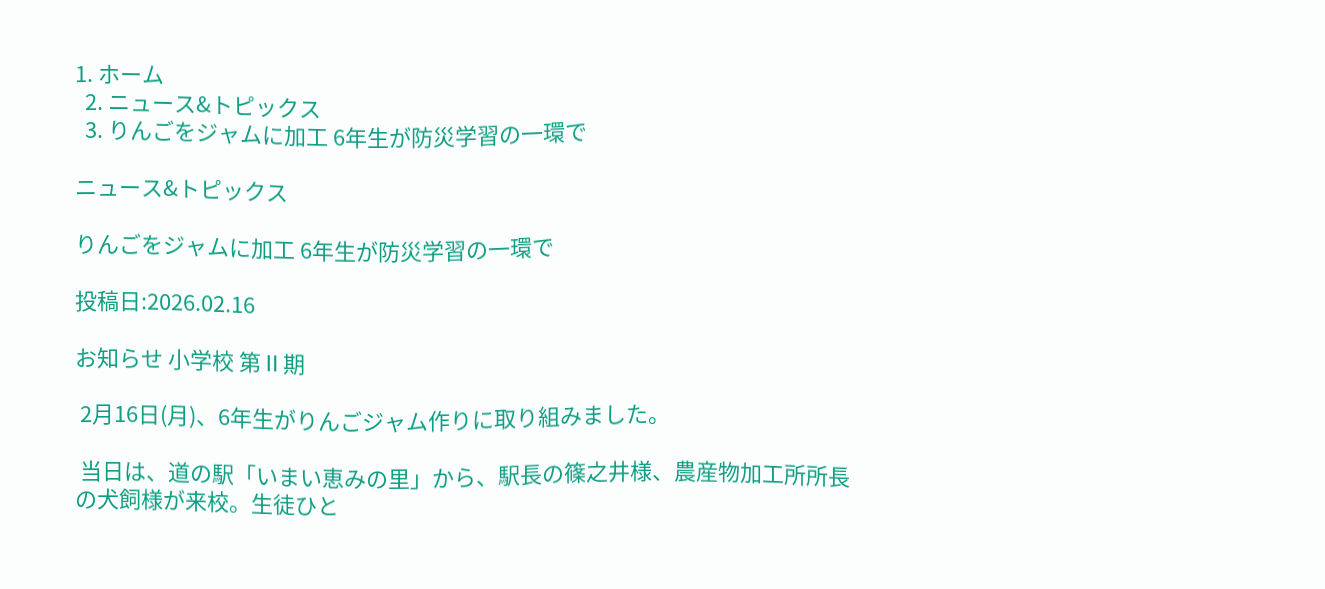1. ホーム
  2. ニュース&トピックス
  3. りんごをジャムに加工 6年生が防災学習の一環で

ニュース&トピックス

りんごをジャムに加工 6年生が防災学習の一環で

投稿日:2026.02.16

お知らせ 小学校 第Ⅱ期

 2月16日(月)、6年生がりんごジャム作りに取り組みました。

 当日は、道の駅「いまい恵みの里」から、駅長の篠之井様、農産物加工所所長の犬飼様が来校。生徒ひと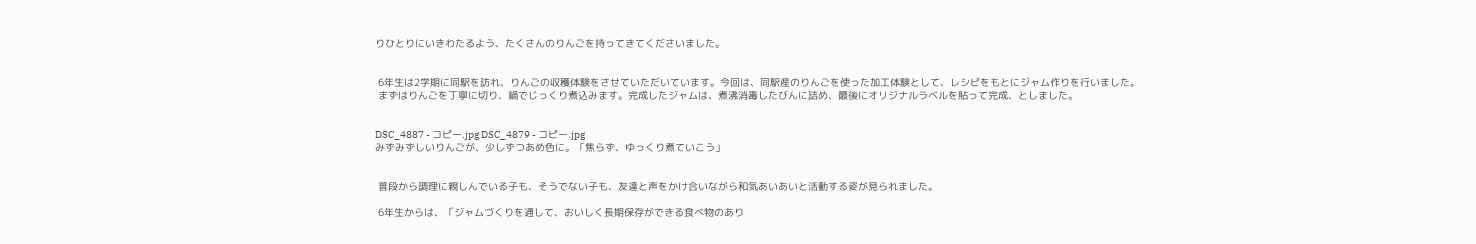りひとりにいきわたるよう、たくさんのりんごを持ってきてくださいました。


 6年生は2学期に同駅を訪れ、りんごの収穫体験をさせていただいています。今回は、同駅産のりんごを使った加工体験として、レシピをもとにジャム作りを行いました。
 まずはりんごを丁寧に切り、鍋でじっくり煮込みます。完成したジャムは、煮沸消毒したびんに詰め、最後にオリジナルラベルを貼って完成、としました。


DSC_4887 - コピー.jpg DSC_4879 - コピー.jpg
みずみずしいりんごが、少しずつあめ色に。「焦らず、ゆっくり煮ていこう」


 普段から調理に親しんでいる子も、そうでない子も、友達と声をかけ合いながら和気あいあいと活動する姿が見られました。

 6年生からは、「ジャムづくりを通して、おいしく長期保存ができる食べ物のあり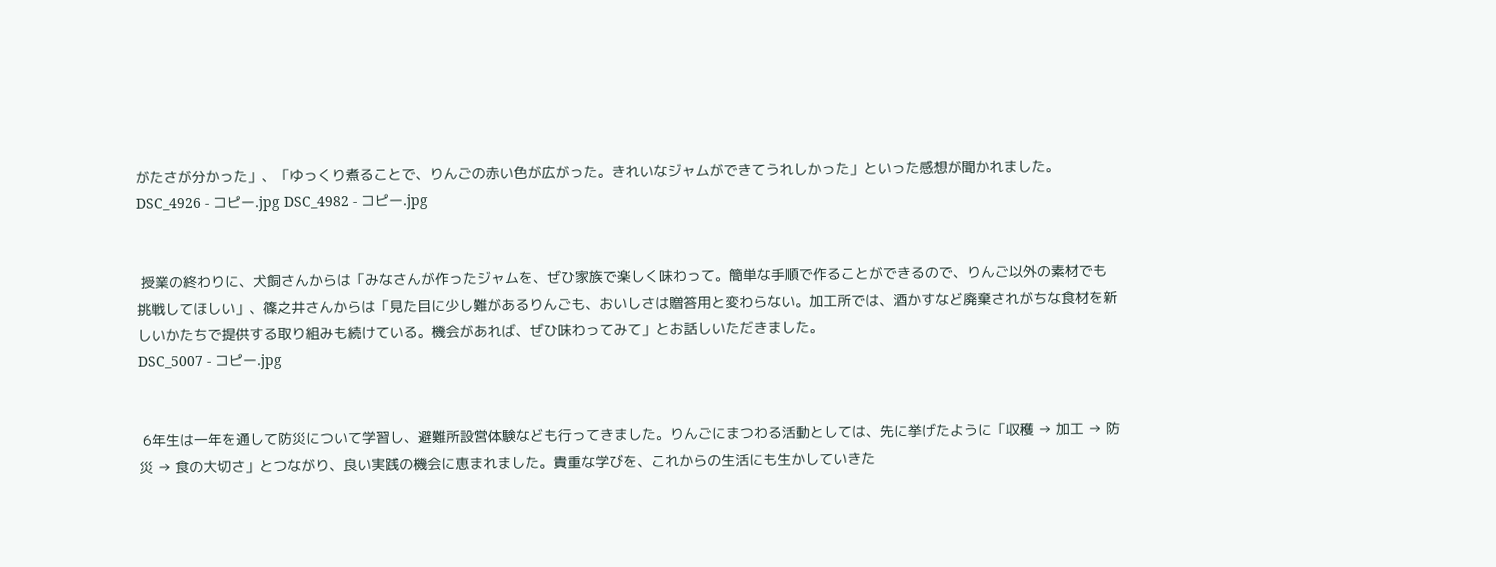がたさが分かった」、「ゆっくり煮ることで、りんごの赤い色が広がった。きれいなジャムができてうれしかった」といった感想が聞かれました。
DSC_4926 - コピー.jpg DSC_4982 - コピー.jpg


 授業の終わりに、犬飼さんからは「みなさんが作ったジャムを、ぜひ家族で楽しく味わって。簡単な手順で作ることができるので、りんご以外の素材でも挑戦してほしい」、篠之井さんからは「見た目に少し難があるりんごも、おいしさは贈答用と変わらない。加工所では、酒かすなど廃棄されがちな食材を新しいかたちで提供する取り組みも続けている。機会があれば、ぜひ味わってみて」とお話しいただきました。
DSC_5007 - コピー.jpg


 6年生は一年を通して防災について学習し、避難所設営体験なども行ってきました。りんごにまつわる活動としては、先に挙げたように「収穫 → 加工 → 防災 → 食の大切さ」とつながり、良い実践の機会に恵まれました。貴重な学びを、これからの生活にも生かしていきた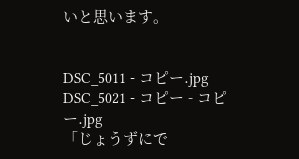いと思います。


DSC_5011 - コピー.jpg DSC_5021 - コピー - コピー.jpg
「じょうずにで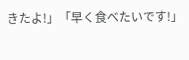きたよ!」「早く食べたいです!」